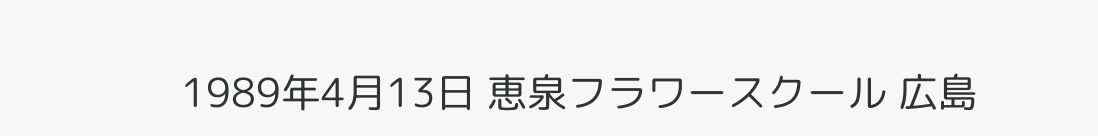1989年4月13日 恵泉フラワースクール 広島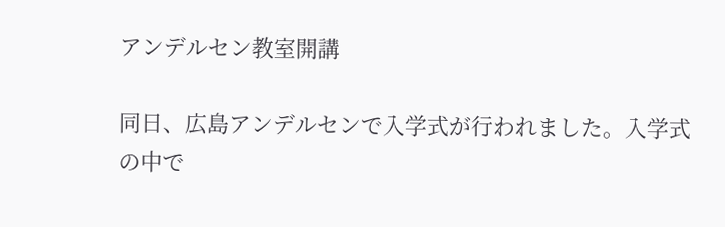アンデルセン教室開講

同日、広島アンデルセンで入学式が行われました。入学式の中で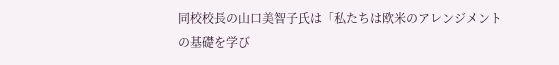同校校長の山口美智子氏は「私たちは欧米のアレンジメントの基礎を学び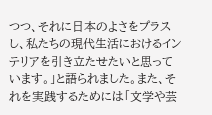つつ、それに日本のよさをプラスし、私たちの現代生活におけるインテリアを引き立たせたいと思っています。」と語られました。また、それを実践するためには「文学や芸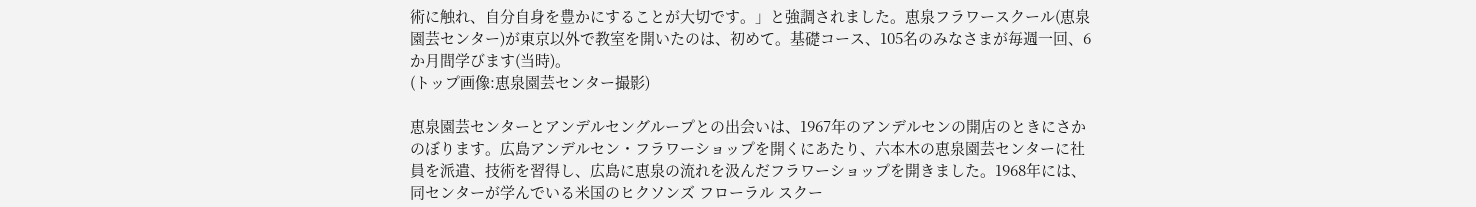術に触れ、自分自身を豊かにすることが大切です。」と強調されました。恵泉フラワースクール(恵泉園芸センター)が東京以外で教室を開いたのは、初めて。基礎コース、105名のみなさまが毎週一回、6か月間学びます(当時)。
(トップ画像:恵泉園芸センター撮影)

恵泉園芸センターとアンデルセングループとの出会いは、1967年のアンデルセンの開店のときにさかのぼります。広島アンデルセン・フラワーショップを開くにあたり、六本木の恵泉園芸センターに社員を派遣、技術を習得し、広島に恵泉の流れを汲んだフラワーショップを開きました。1968年には、同センターが学んでいる米国のヒクソンズ フローラル スクー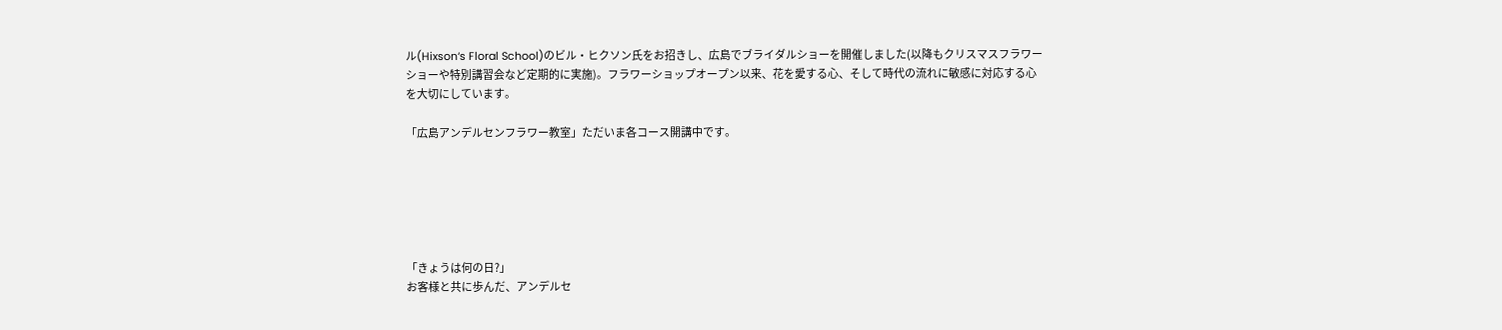ル(Hixson‘s Floral School)のビル・ヒクソン氏をお招きし、広島でブライダルショーを開催しました(以降もクリスマスフラワーショーや特別講習会など定期的に実施)。フラワーショップオープン以来、花を愛する心、そして時代の流れに敏感に対応する心を大切にしています。

「広島アンデルセンフラワー教室」ただいま各コース開講中です。






「きょうは何の日?」
お客様と共に歩んだ、アンデルセ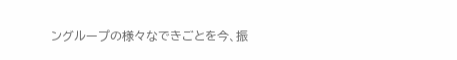ングループの様々なできごとを今、振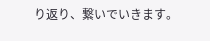り返り、繋いでいきます。